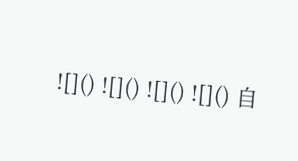![]() ![]() ![]() ![]() 自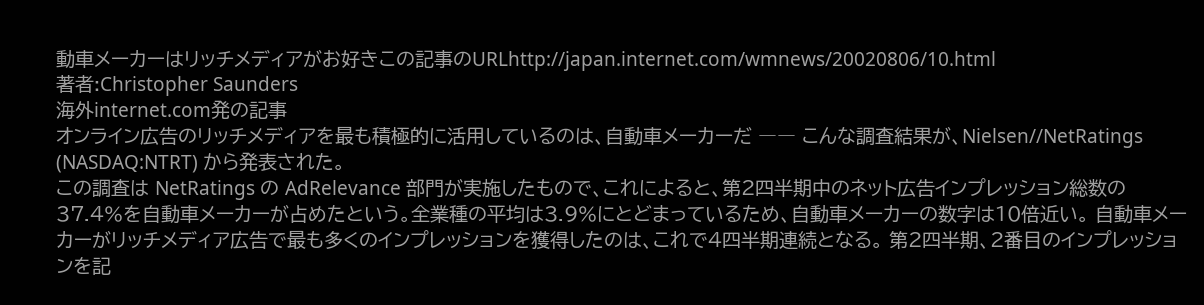動車メーカーはリッチメディアがお好きこの記事のURLhttp://japan.internet.com/wmnews/20020806/10.html
著者:Christopher Saunders
海外internet.com発の記事
オンライン広告のリッチメディアを最も積極的に活用しているのは、自動車メーカーだ ―― こんな調査結果が、Nielsen//NetRatings (NASDAQ:NTRT) から発表された。
この調査は NetRatings の AdRelevance 部門が実施したもので、これによると、第2四半期中のネット広告インプレッション総数の37.4%を自動車メーカーが占めたという。全業種の平均は3.9%にとどまっているため、自動車メーカーの数字は10倍近い。 自動車メーカーがリッチメディア広告で最も多くのインプレッションを獲得したのは、これで4四半期連続となる。 第2四半期、2番目のインプレッションを記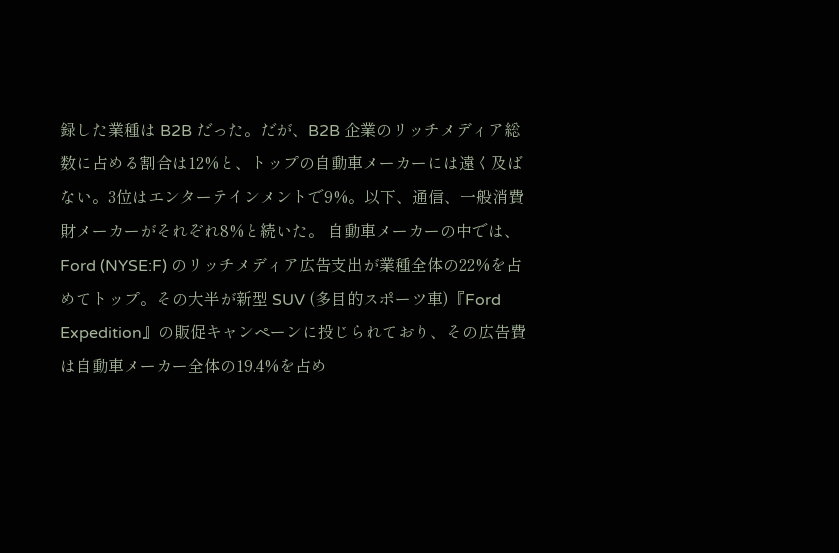録した業種は B2B だった。だが、B2B 企業のリッチメディア総数に占める割合は12%と、トップの自動車メーカーには遠く及ばない。3位はエンターテインメントで9%。以下、通信、一般消費財メーカーがそれぞれ8%と続いた。 自動車メーカーの中では、Ford (NYSE:F) のリッチメディア広告支出が業種全体の22%を占めてトップ。その大半が新型 SUV (多目的スポーツ車)『Ford Expedition』の販促キャンペーンに投じられており、その広告費は自動車メーカー全体の19.4%を占め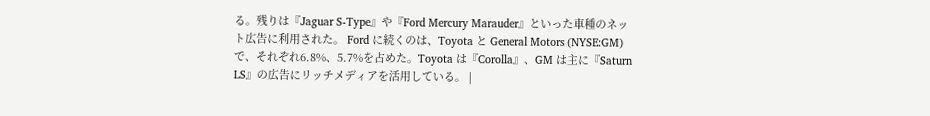る。残りは『Jaguar S-Type』や『Ford Mercury Marauder』といった車種のネット広告に利用された。 Ford に続くのは、Toyota と General Motors (NYSE:GM) で、それぞれ6.8%、5.7%を占めた。Toyota は『Corolla』、GM は主に『Saturn LS』の広告にリッチメディアを活用している。 |